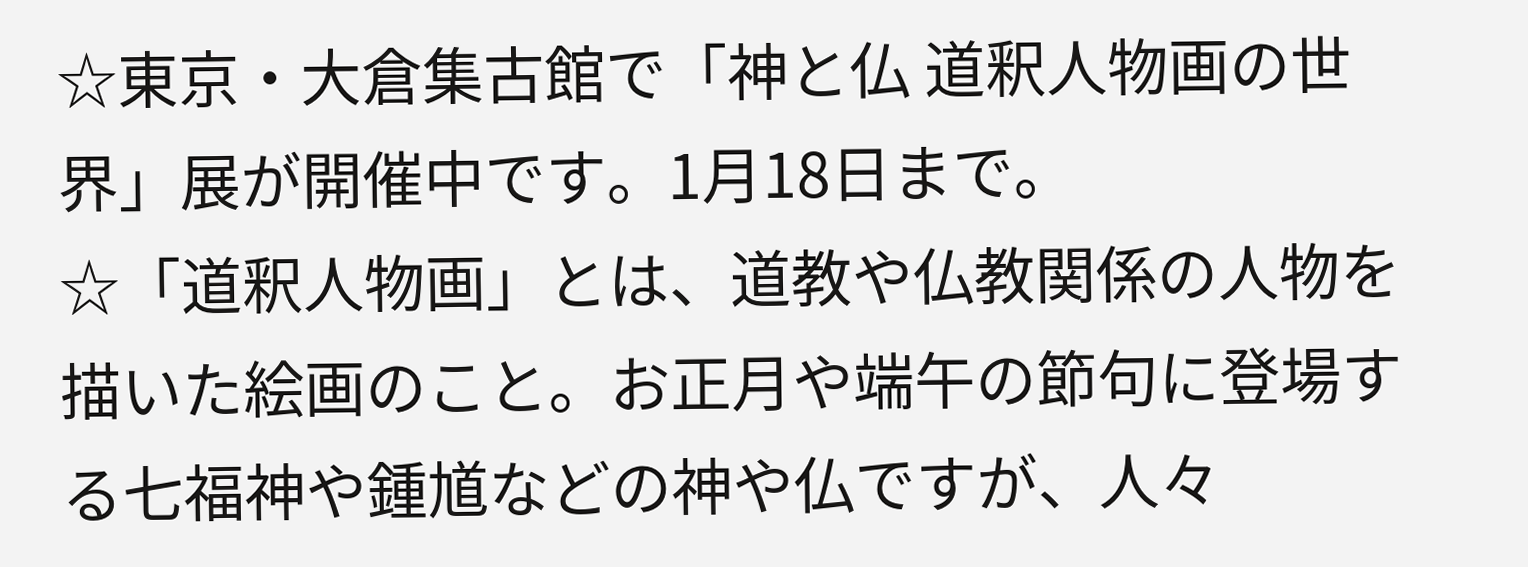☆東京・大倉集古館で「神と仏 道釈人物画の世界」展が開催中です。1月18日まで。
☆「道釈人物画」とは、道教や仏教関係の人物を描いた絵画のこと。お正月や端午の節句に登場する七福神や鍾馗などの神や仏ですが、人々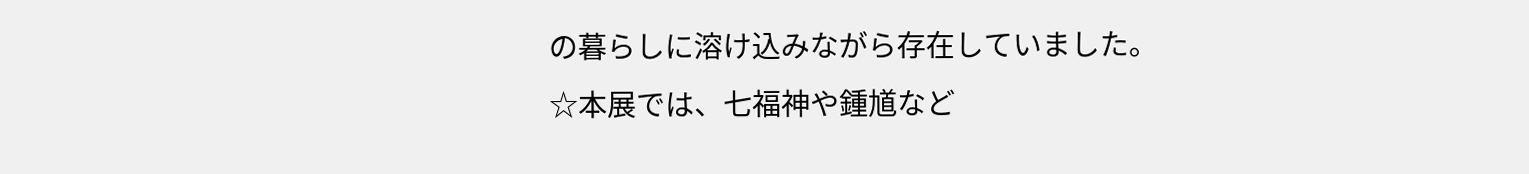の暮らしに溶け込みながら存在していました。
☆本展では、七福神や鍾馗など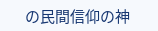の民間信仰の神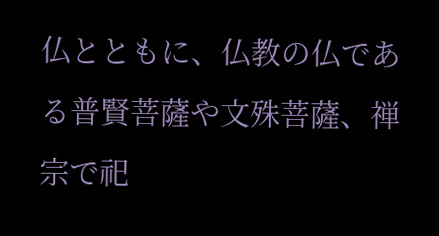仏とともに、仏教の仏である普賢菩薩や文殊菩薩、禅宗で祀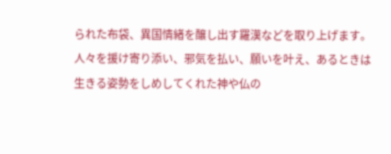られた布袋、異国情緒を醸し出す羅漢などを取り上げます。人々を援け寄り添い、邪気を払い、願いを叶え、あるときは生きる姿勢をしめしてくれた神や仏の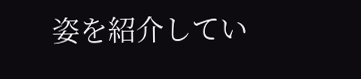姿を紹介してい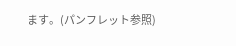ます。(パンフレット参照)